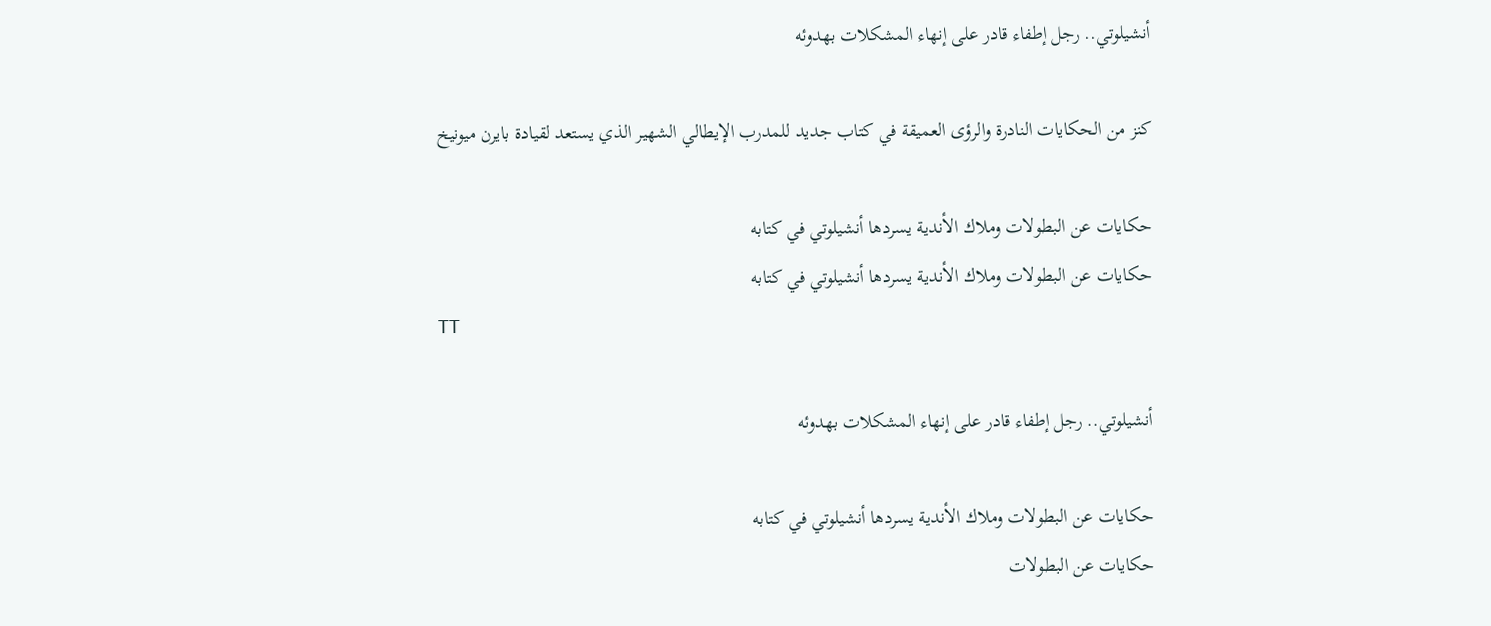أنشيلوتي.. رجل إطفاء قادر على إنهاء المشكلات بهدوئه

كنز من الحكايات النادرة والرؤى العميقة في كتاب جديد للمدرب الإيطالي الشهير الذي يستعد لقيادة بايرن ميونيخ

حكايات عن البطولات وملاك الأندية يسردها أنشيلوتي في كتابه
حكايات عن البطولات وملاك الأندية يسردها أنشيلوتي في كتابه
TT

أنشيلوتي.. رجل إطفاء قادر على إنهاء المشكلات بهدوئه

حكايات عن البطولات وملاك الأندية يسردها أنشيلوتي في كتابه
حكايات عن البطولات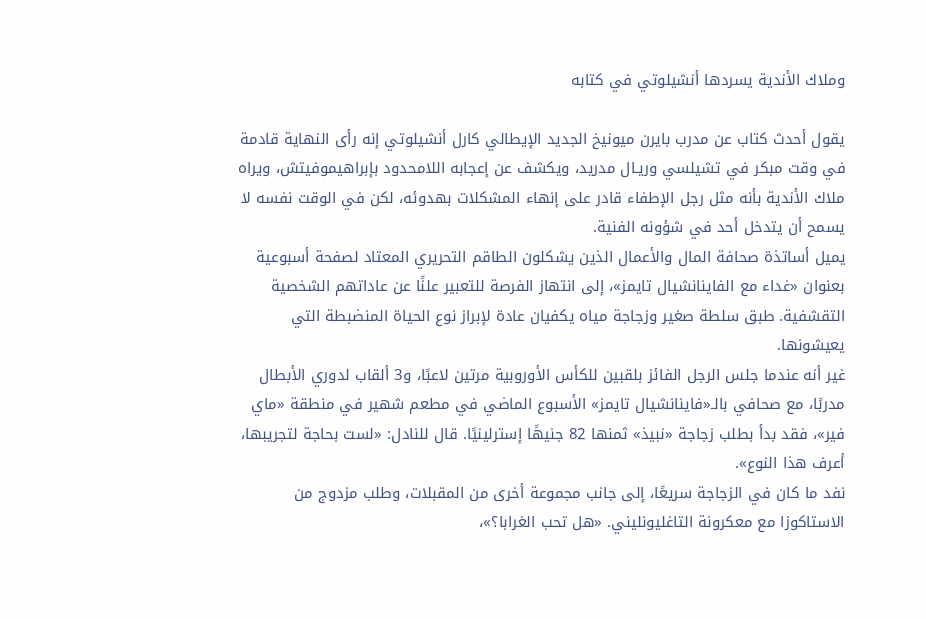وملاك الأندية يسردها أنشيلوتي في كتابه

يقول أحدث كتاب عن مدرب بايرن ميونيخ الجديد الإيطالي كارل أنشيلوتي إنه رأى النهاية قادمة في وقت مبكر في تشيلسي وريـال مدريد، ويكشف عن إعجابه اللامحدود بإبراهيموفيتش، ويراه ملاك الأندية بأنه مثل رجل الإطفاء قادر على إنهاء المشكلات بهدوئه، لكن في الوقت نفسه لا يسمح أن يتدخل أحد في شؤونه الفنية.
يميل أساتذة صحافة المال والأعمال الذين يشكلون الطاقم التحريري المعتاد لصفحة أسبوعية بعنوان «غداء مع الفاينانشيال تايمز»، إلى انتهاز الفرصة للتعبير علنًا عن عاداتهم الشخصية التقشفية. طبق سلطة صغير وزجاجة مياه يكفيان عادة لإبراز نوع الحياة المنضبطة التي يعيشونها.
غير أنه عندما جلس الرجل الفائز بلقبين للكأس الأوروبية مرتين لاعبًا، و3 ألقاب لدوري الأبطال مدربًا، مع صحافي بالـ«فاينانشيال تايمز» الأسبوع الماضي في مطعم شهير في منطقة «ماي فير»، فقد بدأ بطلب زجاجة «نبيذ» ثمنها 82 جنيهًا إسترلينيًا. قال للنادل: «لست بحاجة لتجريبها، أعرف هذا النوع».
نفد ما كان في الزجاجة سريعًا، إلى جانب مجموعة أخرى من المقبلات، وطلب مزدوج من الاستاكوزا مع معكرونة التاغليونليني. «هل تحب الغرابا؟»،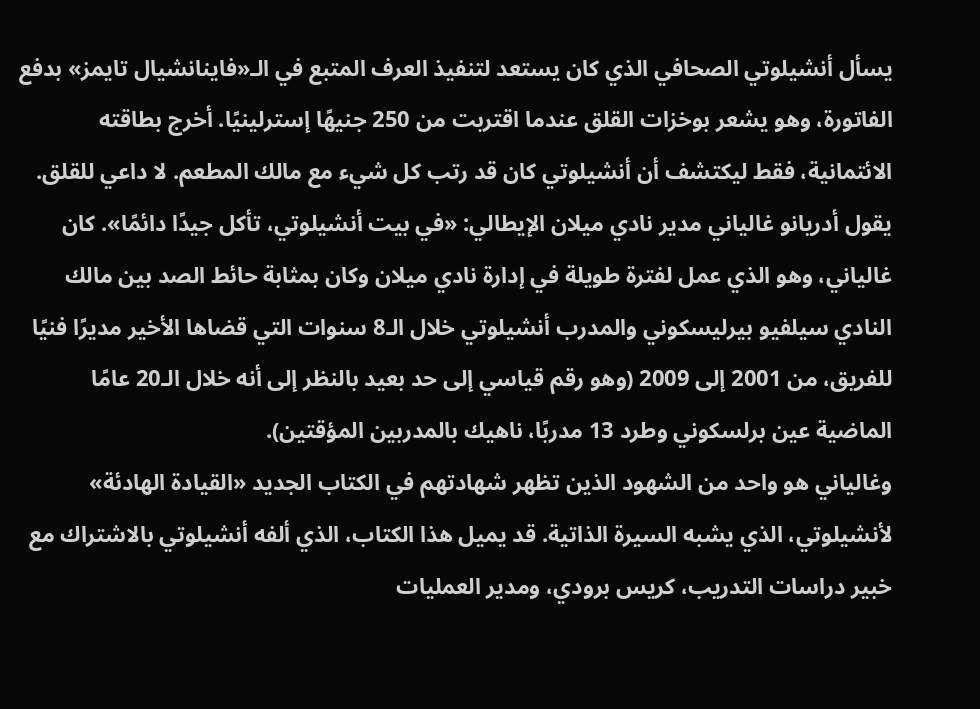يسأل أنشيلوتي الصحافي الذي كان يستعد لتنفيذ العرف المتبع في الـ«فاينانشيال تايمز» بدفع الفاتورة، وهو يشعر بوخزات القلق عندما اقتربت من 250 جنيهًا إسترلينيًا. أخرج بطاقته الائتمانية، فقط ليكتشف أن أنشيلوتي كان قد رتب كل شيء مع مالك المطعم. لا داعي للقلق.
يقول أدريانو غالياني مدير نادي ميلان الإيطالي: «في بيت أنشيلوتي، تأكل جيدًا دائمًا». كان غالياني، وهو الذي عمل لفترة طويلة في إدارة نادي ميلان وكان بمثابة حائط الصد بين مالك النادي سيلفيو بيرليسكوني والمدرب أنشيلوتي خلال الـ8 سنوات التي قضاها الأخير مديرًا فنيًا للفريق، من 2001 إلى 2009 (وهو رقم قياسي إلى حد بعيد بالنظر إلى أنه خلال الـ20 عامًا الماضية عين برلسكوني وطرد 13 مدربًا، ناهيك بالمدربين المؤقتين).
وغالياني هو واحد من الشهود الذين تظهر شهادتهم في الكتاب الجديد «القيادة الهادئة» لأنشيلوتي، الذي يشبه السيرة الذاتية. قد يميل هذا الكتاب، الذي ألفه أنشيلوتي بالاشتراك مع خبير دراسات التدريب، كريس برودي، ومدير العمليات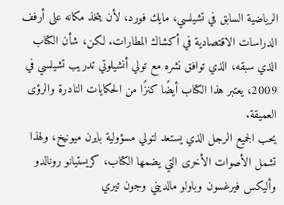الرياضية السابق في تشيلسي، مايك فورد، لأن يتخذ مكانه على أرفف الدراسات الاقتصادية في أكشاك المطارات. لكن، شأن الكتاب الذي سبقه، الذي توافق نشره مع تولي أنشيلوتي تدريب تشيلسي في 2009، يعتبر هذا الكتاب أيضًا كنزًا من الحكايات النادرة والرؤى العميقة.
يحب الجميع الرجل الذي يستعد لتولي مسؤولية بايرن ميونيخ، ولهذا تشمل الأصوات الأخرى التي يضمها الكتاب، كريستيانو رونالدو وأليكس فيرغسون وباولو مالديني وجون تيري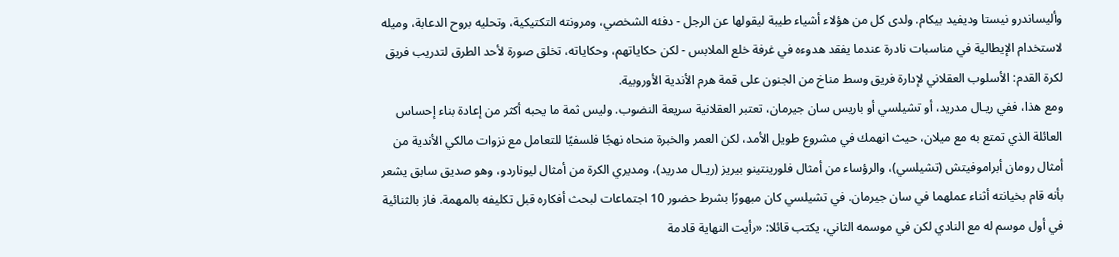وأليساندرو نيستا وديفيد بيكام. ولدى كل من هؤلاء أشياء طيبة ليقولها عن الرجل - دفئه الشخصي، ومرونته التكتيكية، وتحليه بروح الدعابة، وميله لاستخدام الإيطالية في مناسبات نادرة عندما يفقد هدوءه في غرفة خلع الملابس - لكن حكاياتهم، وحكاياته، تخلق صورة لأحد الطرق لتدريب فريق لكرة القدم: الأسلوب العقلاني لإدارة فريق وسط مناخ من الجنون على قمة هرم الأندية الأوروبية.
ومع هذا، ففي ريـال مدريد، أو تشيلسي أو باريس سان جيرمان، تعتبر العقلانية سريعة النضوب. وليس ثمة ما يحبه أكثر من إعادة بناء إحساس العائلة الذي تمتع به مع ميلان، حيث انهمك في مشروع طويل الأمد، لكن العمر والخبرة منحاه نهجًا فلسفيًا للتعامل مع نزوات مالكي الأندية من أمثال رومان أبراموفيتش (تشيلسي)، والرؤساء من أمثال فلورينتينو بيريز (ريـال مدريد)، ومديري الكرة من أمثال ليوناردو، وهو صديق سابق يشعر بأنه قام بخيانته أثناء عملهما في سان جيرمان. في تشيلسي كان مبهورًا بشرط حضور 10 اجتماعات لبحث أفكاره قبل تكليفه بالمهمة. فاز بالثنائية في أول موسم له مع النادي لكن في موسمه الثاني، يكتب قائلا: «رأيت النهاية قادمة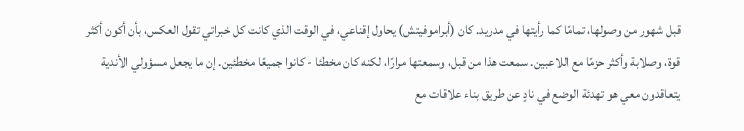قبل شهور من وصولها، تمامًا كما رأيتها في مدريد. كان (أبراموفيتش) يحاول إقناعي، في الوقت الذي كانت كل خبراتي تقول العكس، بأن أكون أكثر قوة، وصلابة وأكثر حزمًا مع اللاعبين. سمعت هذا من قبل، وسمعتها مرارًا، لكنه كان مخطئا - كانوا جميعًا مخطئين. إن ما يجعل مسؤولي الأندية يتعاقدون معي هو تهدئة الوضع في نادٍ عن طريق بناء علاقات مع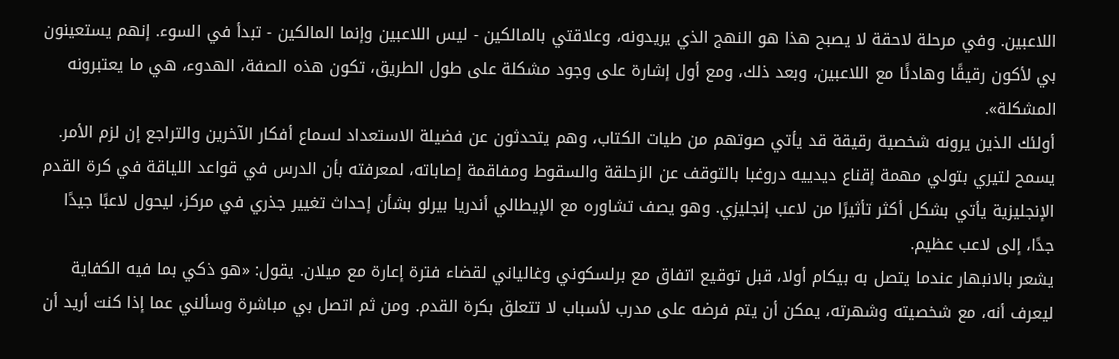اللاعبين. وفي مرحلة لاحقة لا يصبح هذا هو النهج الذي يريدونه، وعلاقتي بالمالكين - ليس اللاعبين وإنما المالكين - تبدأ في السوء. إنهم يستعينون بي لأكون رقيقًا وهادئًا مع اللاعبين، وبعد ذلك، ومع أول إشارة على وجود مشكلة على طول الطريق، تكون هذه الصفة، الهدوء، هي ما يعتبرونه المشكلة».
أولئك الذين يرونه شخصية رقيقة قد يأتي صوتهم من طيات الكتاب، وهم يتحدثون عن فضيلة الاستعداد لسماع أفكار الآخرين والتراجع إن لزم الأمر. يسمح لتيري بتولي مهمة إقناع ديدييه دروغبا بالتوقف عن الزحلقة والسقوط ومفاقمة إصاباته، لمعرفته بأن الدرس في قواعد اللياقة في كرة القدم الإنجليزية يأتي بشكل أكثر تأثيرًا من لاعب إنجليزي. وهو يصف تشاوره مع الإيطالي أندريا بيرلو بشأن إحداث تغيير جذري في مركز، ليحول لاعبًا جيدًا جدًا، إلى لاعب عظيم.
يشعر بالانبهار عندما يتصل به بيكام أولا، قبل توقيع اتفاق مع برلسكوني وغالياني لقضاء فترة إعارة مع ميلان. يقول: «هو ذكي بما فيه الكفاية ليعرف أنه، مع شخصيته وشهرته، يمكن أن يتم فرضه على مدرب لأسباب لا تتعلق بكرة القدم. ومن ثم اتصل بي مباشرة وسألني عما إذا كنت أريد أن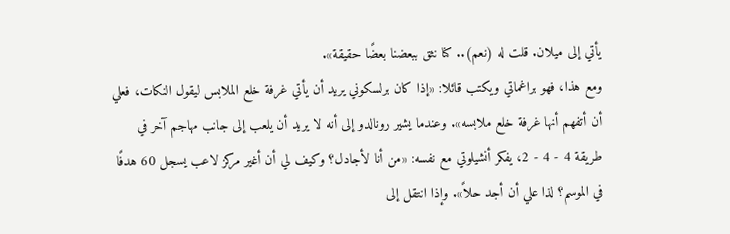يأتي إلى ميلان. قلت له (نعم).. كنا نثق ببعضنا بعضًا حقيقة».
ومع هذا، فهو براغماتي ويكتب قائلا: «إذا كان برلسكوني يريد أن يأتي غرفة خلع الملابس ليقول النكات، فعلي أن أتفهم أنها غرفة خلع ملابسه». وعندما يشير رونالدو إلى أنه لا يريد أن يلعب إلى جانب مهاجم آخر في طريقة 4 - 4 - 2، يفكر أنشيلوتي مع نفسه: «من أنا لأجادل؟ وكيف لي أن أغير مركز لاعب يسجل 60 هدفًا في الموسم؟ لذا علي أن أجد حلاً». وإذا انتقل إلى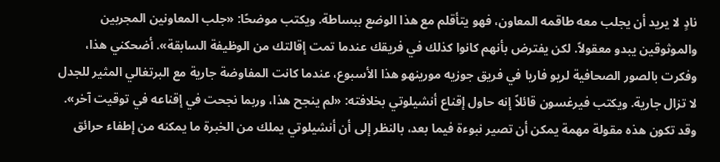نادٍ لا يريد أن يجلب معه طاقمه المعاون، فهو يتأقلم مع هذا الوضع ببساطة. ويكتب موضحًا: «جلب المعاونين المجربين والموثوقين يبدو معقولاً. لكن يفترض بأنهم كانوا كذلك في فريقك عندما تمت إقالتك من الوظيفة السابقة». أضحكني هذا، وفكرت بالصور الصحافية لريو فاريا في فريق جوزيه مورينهو هذا الأسبوع، عندما كانت المفاوضة جارية مع البرتغالي المثير للجدل لا تزال جارية. ويكتب فيرغسون قائلاً إنه حاول إقناع أنشيلوتي بخلافته: «لم ينجح هذا، وربما نجحت في إقناعه في توقيت آخر». وقد تكون هذه مقولة مهمة يمكن أن تصير نبوءة فيما بعد، بالنظر إلى أن أنشيلوتي يملك من الخبرة ما يمكنه من إطفاء حرائق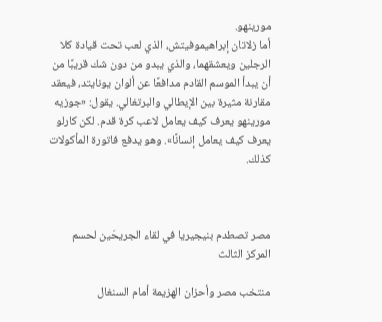مورينهو.
أما زلاتان إبراهيموفيتش، الذي لعب تحت قيادة كلا الرجلين ويعشقهما، والذي يبدو من دون شك قريبًا من أن يبدأ الموسم القادم مدافعًا عن ألوان يونايتد، فيعقد مقارنة مثيرة بين الإيطالي والبرتغالي. يقول: «جوزيه مورينهو يعرف كيف يعامل لاعب كرة قدم. لكن كارلو يعرف كيف يعامل إنسانًا». وهو يدفع فاتورة المأكولات كذلك.



مصر تصطدم بنيجيريا في لقاء الجريحَين لحسم المركز الثالث

منتخب مصر وأحزان الهزيمة أمام السنغال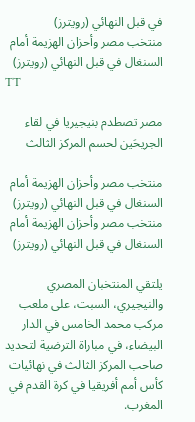في قبل النهائي (رويترز)
منتخب مصر وأحزان الهزيمة أمام السنغال في قبل النهائي (رويترز)
TT

مصر تصطدم بنيجيريا في لقاء الجريحَين لحسم المركز الثالث

منتخب مصر وأحزان الهزيمة أمام السنغال في قبل النهائي (رويترز)
منتخب مصر وأحزان الهزيمة أمام السنغال في قبل النهائي (رويترز)

يلتقي المنتخبان المصري والنيجيري، السبت، على ملعب مركب محمد الخامس في الدار البيضاء، في مباراة الترضية لتحديد صاحب المركز الثالث في نهائيات كأس أمم أفريقيا في كرة القدم في المغرب.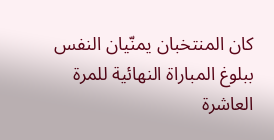كان المنتخبان يمنّيان النفس ببلوغ المباراة النهائية للمرة العاشرة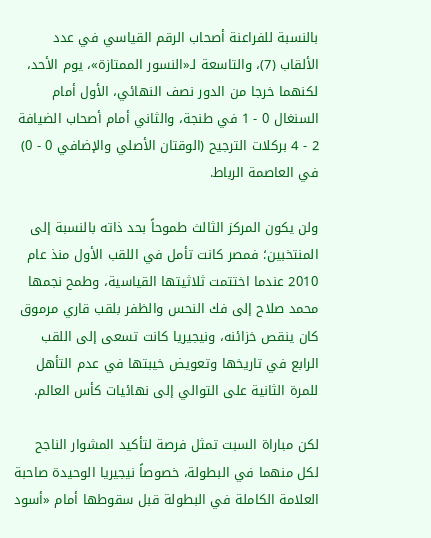بالنسبة للفراعنة أصحاب الرقم القياسي في عدد الألقاب (7)، والتاسعة لـ«النسور الممتازة»، يوم الأحد، لكنهما خرجا من الدور نصف النهائي، الأول أمام السنغال 0 - 1 في طنجة، والثاني أمام أصحاب الضيافة 2 - 4 بركلات الترجيح (الوقتان الأصلي والإضافي 0 - 0) في العاصمة الرباط.

ولن يكون المركز الثالث طموحاً بحد ذاته بالنسبة إلى المنتخبين؛ فمصر كانت تأمل في اللقب الأول منذ عام 2010 عندما اختتمت ثلاثيتها القياسية، وطمح نجمها محمد صلاح إلى فك النحس والظفر بلقب قاري مرموق كان ينقص خزائنه، ونيجيريا كانت تسعى إلى اللقب الرابع في تاريخها وتعويض خيبتها في عدم التأهل للمرة الثانية على التوالي إلى نهائيات كأس العالم.

لكن مباراة السبت تمثل فرصة لتأكيد المشوار الناجح لكل منهما في البطولة، خصوصاً نيجيريا الوحيدة صاحبة العلامة الكاملة في البطولة قبل سقوطها أمام «أسود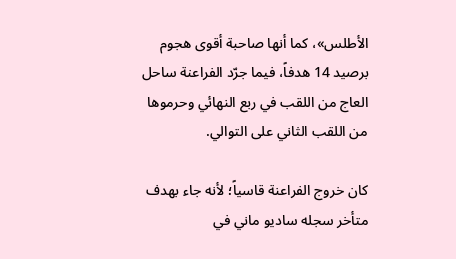الأطلس»، كما أنها صاحبة أقوى هجوم برصيد 14 هدفاً، فيما جرّد الفراعنة ساحل العاج من اللقب في ربع النهائي وحرموها من اللقب الثاني على التوالي.

كان خروج الفراعنة قاسياً؛ لأنه جاء بهدف متأخر سجله ساديو ماني في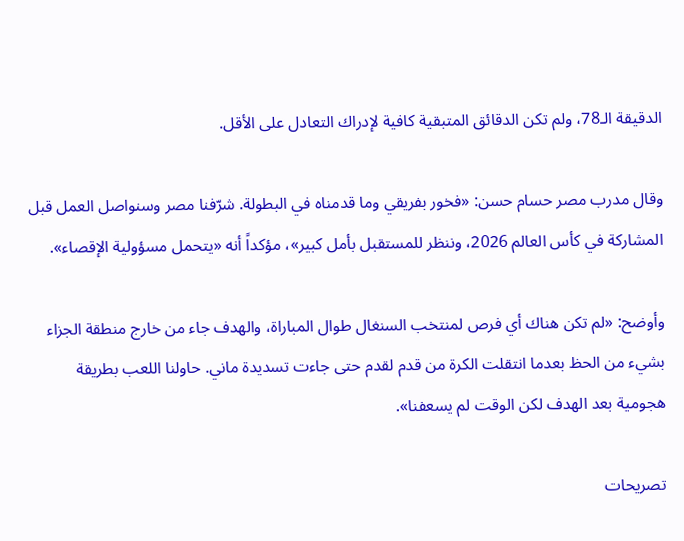الدقيقة الـ78، ولم تكن الدقائق المتبقية كافية لإدراك التعادل على الأقل.

وقال مدرب مصر حسام حسن: «فخور بفريقي وما قدمناه في البطولة. شرّفنا مصر وسنواصل العمل قبل المشاركة في كأس العالم 2026، وننظر للمستقبل بأمل كبير»، مؤكداً أنه «يتحمل مسؤولية الإقصاء».

وأوضح: «لم تكن هناك أي فرص لمنتخب السنغال طوال المباراة، والهدف جاء من خارج منطقة الجزاء بشيء من الحظ بعدما انتقلت الكرة من قدم لقدم حتى جاءت تسديدة ماني. حاولنا اللعب بطريقة هجومية بعد الهدف لكن الوقت لم يسعفنا».

تصريحات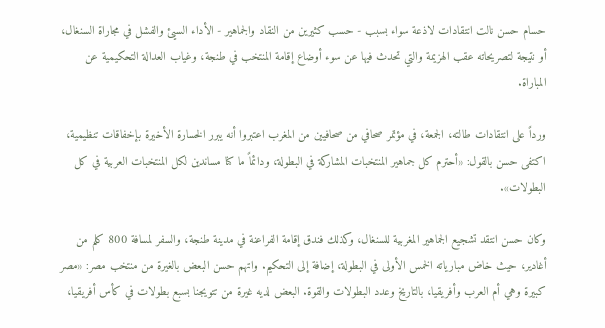حسام حسن نالت انتقادات لاذعة سواء بسبب - حسب كثيرين من النقاد والجماهير - الأداء السيئ والفشل في مجاراة السنغال، أو نتيجة لتصريحاته عقب الهزيمة والتي تحدث فيها عن سوء أوضاع إقامة المنتخب في طنجة، وغياب العدالة التحكيمية عن المباراة.

ورداً على انتقادات طالته، الجمعة، في مؤتمر صحافي من صحافيين من المغرب اعتبروا أنه يبرر الخسارة الأخيرة بإخفاقات تنظيمية، اكتفى حسن بالقول: «أحترم كل جماهير المنتخبات المشاركة في البطولة، ودائماً ما كنا مساندين لكل المنتخبات العربية في كل البطولات».

وكان حسن انتقد تشجيع الجماهير المغربية للسنغال، وكذلك فندق إقامة الفراعنة في مدينة طنجة، والسفر لمسافة 800 كلم من أغادير، حيث خاض مبارياته الخمس الأولى في البطولة، إضافة إلى التحكيم. واتهم حسن البعض بالغيرة من منتخب مصر: «مصر كبيرة وهي أم العرب وأفريقيا، بالتاريخ وعدد البطولات والقوة. البعض لديه غيرة من تتويجنا بسبع بطولات في كأس أفريقيا،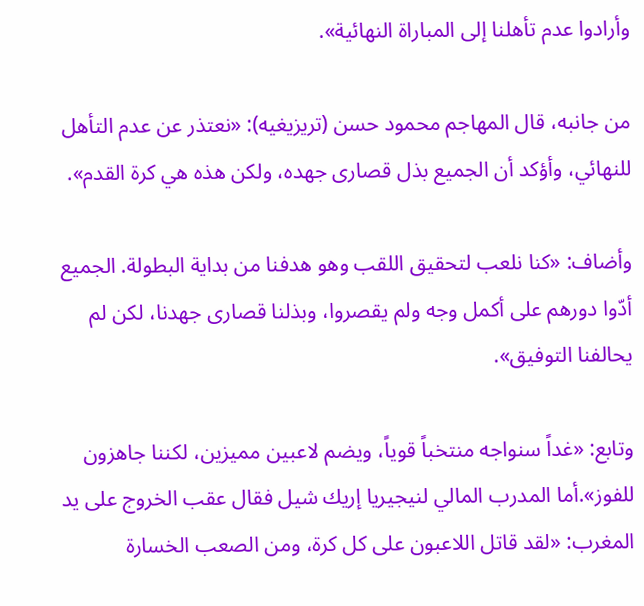وأرادوا عدم تأهلنا إلى المباراة النهائية».

من جانبه، قال المهاجم محمود حسن (تريزيغيه): «نعتذر عن عدم التأهل للنهائي، وأؤكد أن الجميع بذل قصارى جهده، ولكن هذه هي كرة القدم».

وأضاف: «كنا نلعب لتحقيق اللقب وهو هدفنا من بداية البطولة. الجميع أدّوا دورهم على أكمل وجه ولم يقصروا، وبذلنا قصارى جهدنا، لكن لم يحالفنا التوفيق».

وتابع: «غداً سنواجه منتخباً قوياً، ويضم لاعبين مميزين، لكننا جاهزون للفوز».أما المدرب المالي لنيجيريا إريك شيل فقال عقب الخروج على يد المغرب: «لقد قاتل اللاعبون على كل كرة، ومن الصعب الخسارة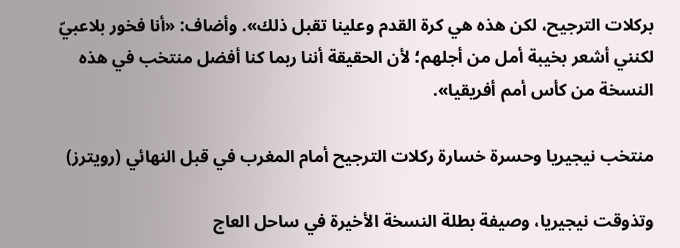بركلات الترجيح، لكن هذه هي كرة القدم وعلينا تقبل ذلك». وأضاف: «أنا فخور بلاعبيّ لكنني أشعر بخيبة أمل من أجلهم؛ لأن الحقيقة أننا ربما كنا أفضل منتخب في هذه النسخة من كأس أمم أفريقيا».

منتخب نيجيريا وحسرة خسارة ركلات الترجيح أمام المغرب في قبل النهائي (رويترز)

وتذوقت نيجيريا، وصيفة بطلة النسخة الأخيرة في ساحل العاج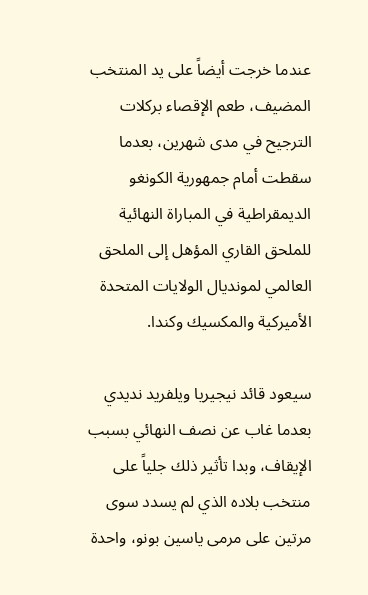عندما خرجت أيضاً على يد المنتخب المضيف، طعم الإقصاء بركلات الترجيح في مدى شهرين، بعدما سقطت أمام جمهورية الكونغو الديمقراطية في المباراة النهائية للملحق القاري المؤهل إلى الملحق العالمي لمونديال الولايات المتحدة الأميركية والمكسيك وكندا.

سيعود قائد نيجيريا ويلفريد نديدي بعدما غاب عن نصف النهائي بسبب الإيقاف، وبدا تأثير ذلك جلياً على منتخب بلاده الذي لم يسدد سوى مرتين على مرمى ياسين بونو، واحدة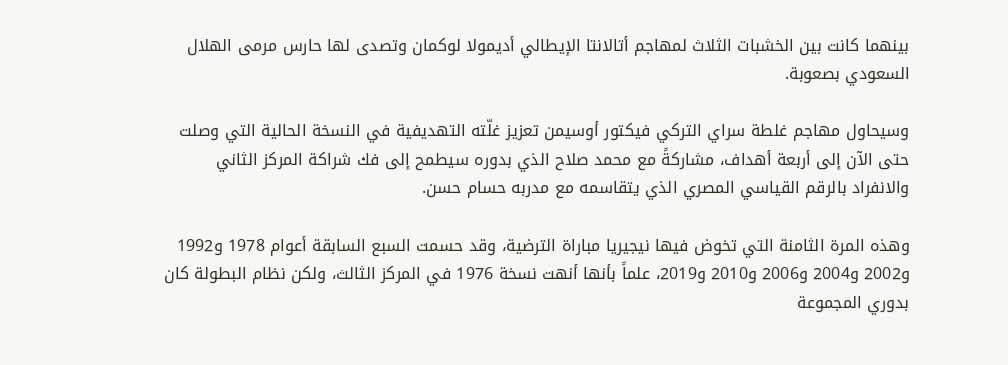بينهما كانت بين الخشبات الثلاث لمهاجم أتالانتا الإيطالي أديمولا لوكمان وتصدى لها حارس مرمى الهلال السعودي بصعوبة.

وسيحاول مهاجم غلطة سراي التركي فيكتور أوسيمن تعزيز غلّته التهديفية في النسخة الحالية التي وصلت حتى الآن إلى أربعة أهداف، مشاركةً مع محمد صلاح الذي بدوره سيطمح إلى فك شراكة المركز الثاني والانفراد بالرقم القياسي المصري الذي يتقاسمه مع مدربه حسام حسن.

وهذه المرة الثامنة التي تخوض فيها نيجيريا مباراة الترضية، وقد حسمت السبع السابقة أعوام 1978 و1992 و2002 و2004 و2006 و2010 و2019، علماً بأنها أنهت نسخة 1976 في المركز الثالث، ولكن نظام البطولة كان بدوري المجموعة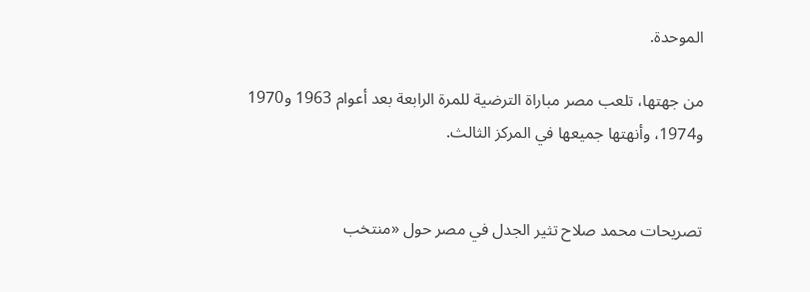الموحدة.

من جهتها، تلعب مصر مباراة الترضية للمرة الرابعة بعد أعوام 1963 و1970 و1974، وأنهتها جميعها في المركز الثالث.


تصريحات محمد صلاح تثير الجدل في مصر حول «منتخب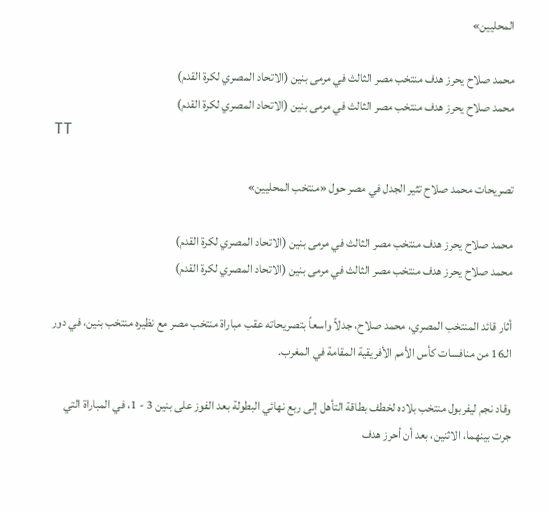المحليين»

محمد صلاح يحرز هدف منتخب مصر الثالث في مرمى بنين (الاتحاد المصري لكرة القدم)
محمد صلاح يحرز هدف منتخب مصر الثالث في مرمى بنين (الاتحاد المصري لكرة القدم)
TT

تصريحات محمد صلاح تثير الجدل في مصر حول «منتخب المحليين»

محمد صلاح يحرز هدف منتخب مصر الثالث في مرمى بنين (الاتحاد المصري لكرة القدم)
محمد صلاح يحرز هدف منتخب مصر الثالث في مرمى بنين (الاتحاد المصري لكرة القدم)

أثار قائد المنتخب المصري، محمد صلاح، جدلاً واسعاً بتصريحاته عقب مباراة منتخب مصر مع نظيره منتخب بنين، في دور الـ16 من منافسات كأس الأمم الأفريقية المقامة في المغرب.

وقاد نجم ليفربول منتخب بلاده لخطف بطاقة التأهل إلى ربع نهائي البطولة بعد الفوز على بنين 3 - 1، في المباراة التي جرت بينهما، الاثنين، بعد أن أحرز هدف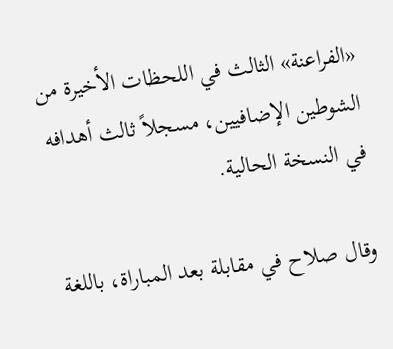«الفراعنة» الثالث في اللحظات الأخيرة من الشوطين الإضافيين، مسجلاً ثالث أهدافه في النسخة الحالية.

وقال صلاح في مقابلة بعد المباراة، باللغة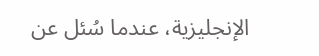الإنجليزية، عندما سُئل عن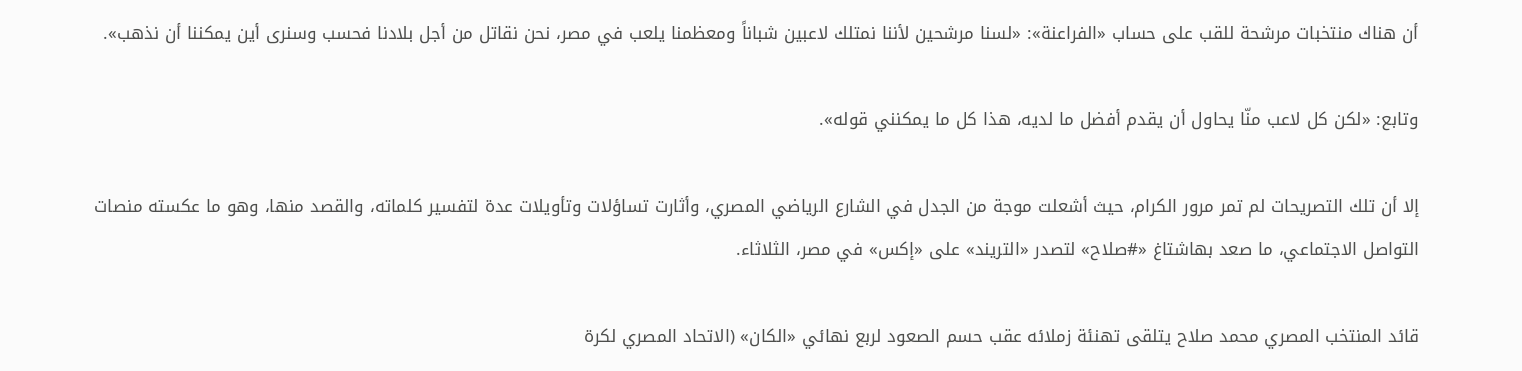أن هناك منتخبات مرشحة للقب على حساب «الفراعنة»: «لسنا مرشحين لأننا نمتلك لاعبين شباناً ومعظمنا يلعب في مصر، نحن نقاتل من أجل بلادنا فحسب وسنرى أين يمكننا أن نذهب».

وتابع: «لكن كل لاعب منّا يحاول أن يقدم أفضل ما لديه، هذا كل ما يمكنني قوله».

إلا أن تلك التصريحات لم تمر مرور الكرام، حيث أشعلت موجة من الجدل في الشارع الرياضي المصري، وأثارت تساؤلات وتأويلات عدة لتفسير كلماته، والقصد منها، وهو ما عكسته منصات التواصل الاجتماعي، ما صعد بهاشتاغ «#صلاح» لتصدر «التريند» على «إكس» في مصر، الثلاثاء.

قائد المنتخب المصري محمد صلاح يتلقى تهنئة زملائه عقب حسم الصعود لربع نهائي «الكان» (الاتحاد المصري لكرة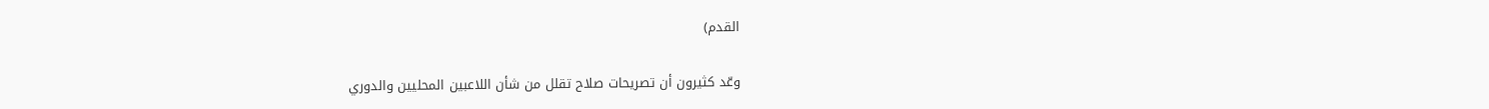القدم)

وعّد كثيرون أن تصريحات صلاح تقلل من شأن اللاعبين المحليين والدوري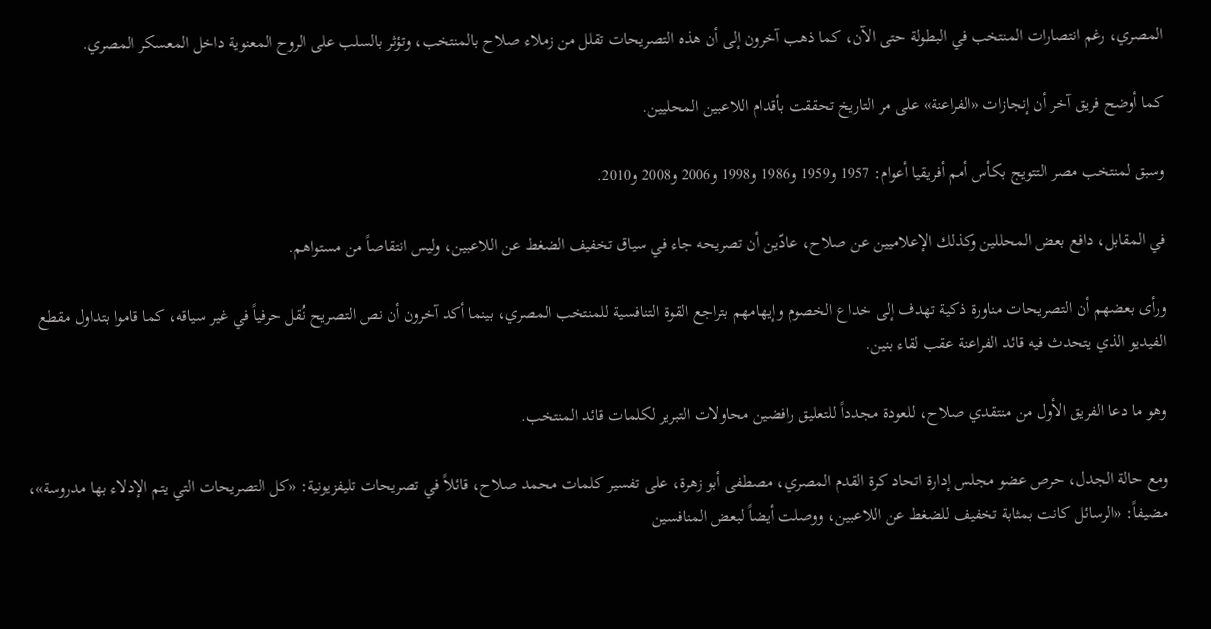المصري، رغم انتصارات المنتخب في البطولة حتى الآن، كما ذهب آخرون إلى أن هذه التصريحات تقلل من زملاء صلاح بالمنتخب، وتؤثر بالسلب على الروح المعنوية داخل المعسكر المصري.

كما أوضح فريق آخر أن إنجازات «الفراعنة» على مر التاريخ تحققت بأقدام اللاعبين المحليين.

وسبق لمنتخب مصر التتويج بكأس أمم أفريقيا أعوام: 1957 و1959 و1986 و1998 و2006 و2008 و2010.

في المقابل، دافع بعض المحللين وكذلك الإعلاميين عن صلاح، عادّين أن تصريحه جاء في سياق تخفيف الضغط عن اللاعبين، وليس انتقاصاً من مستواهم.

ورأى بعضهم أن التصريحات مناورة ذكية تهدف إلى خداع الخصوم وإيهامهم بتراجع القوة التنافسية للمنتخب المصري، بينما أكد آخرون أن نص التصريح نُقل حرفياً في غير سياقه، كما قاموا بتداول مقطع الفيديو الذي يتحدث فيه قائد الفراعنة عقب لقاء بنين.

وهو ما دعا الفريق الأول من منتقدي صلاح، للعودة مجدداً للتعليق رافضين محاولات التبرير لكلمات قائد المنتخب.

ومع حالة الجدل، حرص عضو مجلس إدارة اتحاد كرة القدم المصري، مصطفى أبو زهرة، على تفسير كلمات محمد صلاح، قائلاً في تصريحات تليفزيونية: «كل التصريحات التي يتم الإدلاء بها مدروسة»، مضيفاً: «الرسائل كانت بمثابة تخفيف للضغط عن اللاعبين، ووصلت أيضاً لبعض المنافسين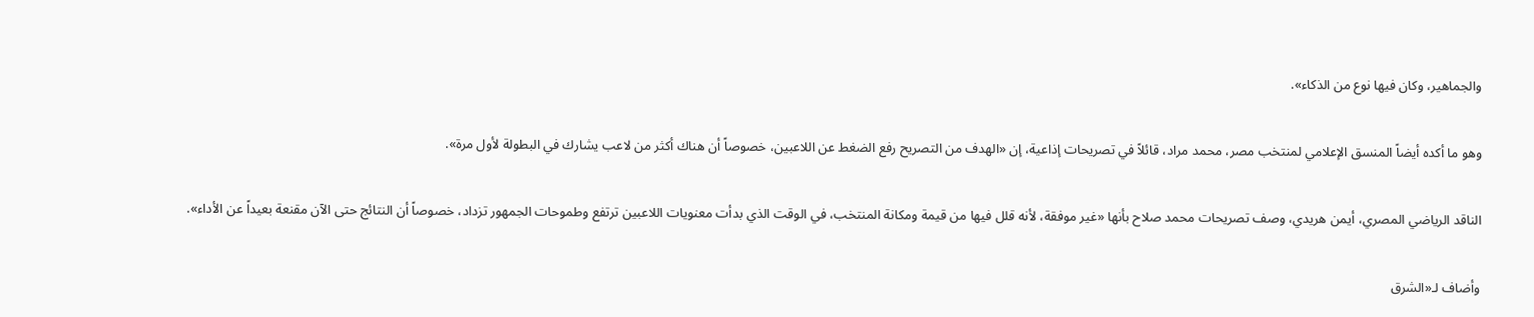والجماهير، وكان فيها نوع من الذكاء».

وهو ما أكده أيضاً المنسق الإعلامي لمنتخب مصر، محمد مراد، قائلاً في تصريحات إذاعية، إن «الهدف من التصريح رفع الضغط عن اللاعبين، خصوصاً أن هناك أكثر من لاعب يشارك في البطولة لأول مرة».

الناقد الرياضي المصري، أيمن هريدي، وصف تصريحات محمد صلاح بأنها «غير موفقة، لأنه قلل فيها من قيمة ومكانة المنتخب، في الوقت الذي بدأت معنويات اللاعبين ترتفع وطموحات الجمهور تزداد، خصوصاً أن النتائج حتى الآن مقنعة بعيداً عن الأداء».

وأضاف لـ«الشرق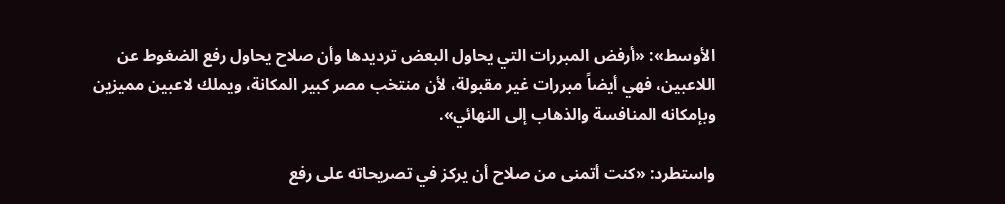الأوسط»: «أرفض المبررات التي يحاول البعض ترديدها وأن صلاح يحاول رفع الضغوط عن اللاعبين، فهي أيضاً مبررات غير مقبولة، لأن منتخب مصر كبير المكانة، ويملك لاعبين مميزين وبإمكانه المنافسة والذهاب إلى النهائي».

واستطرد: «كنت أتمنى من صلاح أن يركز في تصريحاته على رفع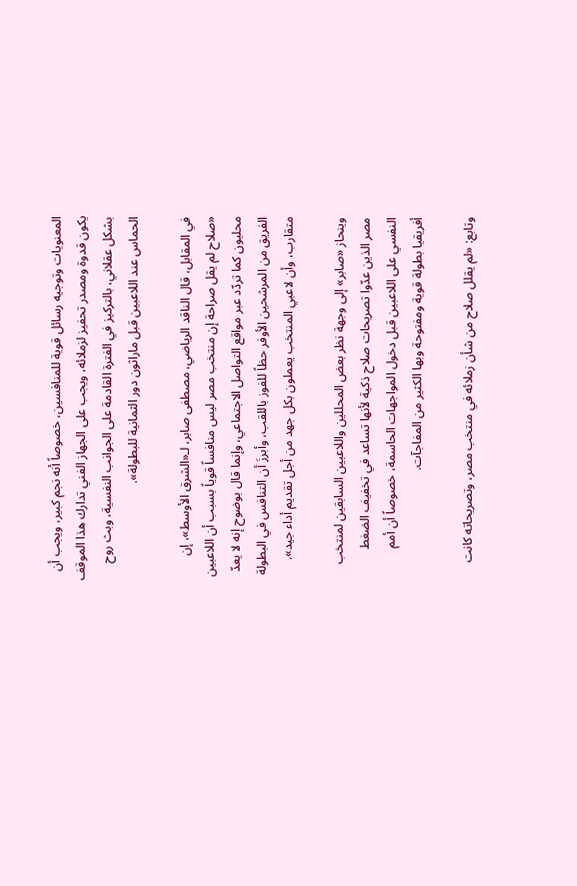المعنويات وتوجيه رسائل قوية للمنافسين، خصوصاً أنه نجم كبير، ويجب أن يكون قدوة ومصدر تحفيز لزملائه، ويجب على الجهاز الفني تدارك هذا الموقف بشكل عقلاني، بالتركيز في الفترة القادمة على الجوانب النفسية، وبث روح الحماس عند اللاعبين قبل ماراثون دور الثمانية للبطولة».

في المقابل، قال الناقد الرياضي، مصطفى صابر، لـ«الشرق الأوسط»، إن «صلاح لم يقل صراحة إن منتخب مصر ليس منافساً قوياً بسبب أن اللاعبين محليون كما تردّد عبر مواقع التواصل الاجتماعي، وإنما قال بوضوح إنه لا يعدّ الفريق من المرشحين الأوفر حظاً للفوز باللقب، وأبرزَ أن التنافس في البطولة متقارب، وأن لاعبي المنتخب يعملون بكل جهد من أجل تقديم أداء جيد».

وينحاز «صابر» إلى وجهة نظر بعض المحللين واللاعبين السابقين لمنتخب مصر الذين عدّوا تصريحات صلاح ذكية لأنها تساعد في تخفيف الضغط النفسي على اللاعبين قبل دخول المواجهات الحاسمة، خصوصاً أن أمم أفريقيا بطولة قوية ومفتوحة وبها الكثير من المفاجآت.

وتابع: «لم يقلل صلاح من شأن زملائه في منتخب مصر، وتصريحاته كانت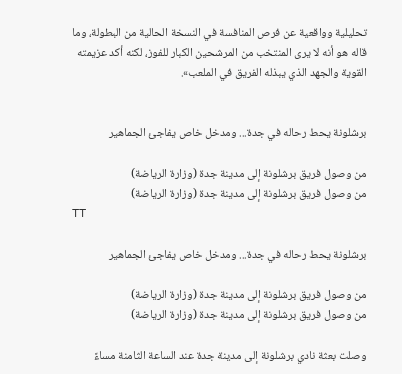تحليلية وواقعية عن فرص المنافسة في النسخة الحالية من البطولة، وما قاله هو أنه لا يرى المنتخب من المرشحين الكبار للفوز، لكنه أكد عزيمته القوية والجهد الذي يبذله الفريق في الملعب».


برشلونة يحط رحاله في جدة... ومدخل خاص يفاجئ الجماهير

من وصول فريق برشلونة إلى مدينة جدة (وزارة الرياضة)
من وصول فريق برشلونة إلى مدينة جدة (وزارة الرياضة)
TT

برشلونة يحط رحاله في جدة... ومدخل خاص يفاجئ الجماهير

من وصول فريق برشلونة إلى مدينة جدة (وزارة الرياضة)
من وصول فريق برشلونة إلى مدينة جدة (وزارة الرياضة)

وصلت بعثة نادي برشلونة إلى مدينة جدة عند الساعة الثامنة مساءً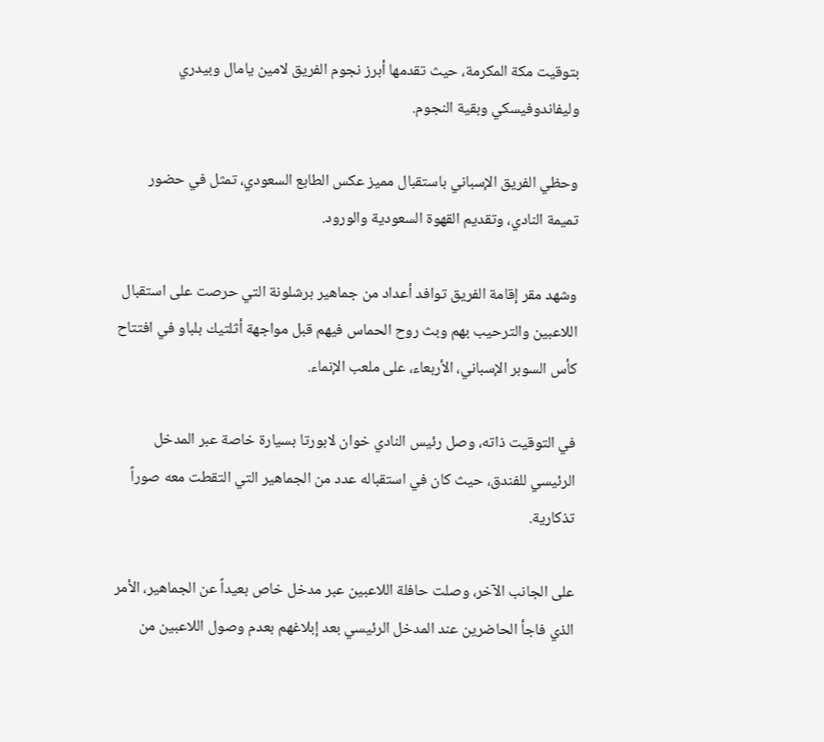بتوقيت مكة المكرمة، حيث تقدمها أبرز نجوم الفريق لامين يامال وبيدري وليفاندوفيسكي وبقية النجوم.

وحظي الفريق الإسباني باستقبال مميز عكس الطابع السعودي، تمثل في حضور تميمة النادي، وتقديم القهوة السعودية والورود.

وشهد مقر إقامة الفريق توافد أعداد من جماهير برشلونة التي حرصت على استقبال اللاعبين والترحيب بهم وبث روح الحماس فيهم قبل مواجهة أثلتيك بلباو في افتتاح كأس السوبر الإسباني، الأربعاء، على ملعب الإنماء.

في التوقيت ذاته، وصل رئيس النادي خوان لابورتا بسيارة خاصة عبر المدخل الرئيسي للفندق، حيث كان في استقباله عدد من الجماهير التي التقطت معه صوراً تذكارية.

على الجانب الآخر، وصلت حافلة اللاعبين عبر مدخل خاص بعيداً عن الجماهير، الأمر الذي فاجأ الحاضرين عند المدخل الرئيسي بعد إبلاغهم بعدم وصول اللاعبين من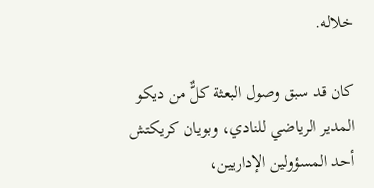خلاله.

كان قد سبق وصول البعثة كلٌّ من ديكو المدير الرياضي للنادي، وبويان كريكتش أحد المسؤولين الإداريين،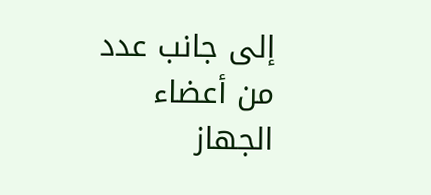إلى جانب عدد من أعضاء الجهاز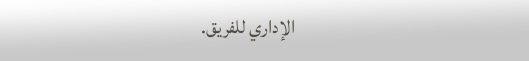الإداري للفريق.